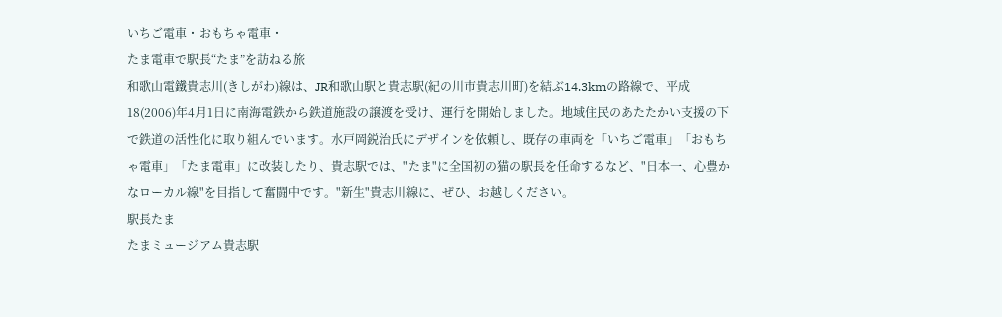いちご電車・おもちゃ電車・
たま電車で駅長“たま”を訪ねる旅
和歌山電鐵貴志川(きしがわ)線は、JR和歌山駅と貴志駅(紀の川市貴志川町)を結ぶ14.3kmの路線で、平成18(2006)年4月1日に南海電鉄から鉄道施設の譲渡を受け、運行を開始しました。地域住民のあたたかい支援の下で鉄道の活性化に取り組んでいます。水戸岡鋭治氏にデザインを依頼し、既存の車両を「いちご電車」「おもちゃ電車」「たま電車」に改装したり、貴志駅では、"たま"に全国初の猫の駅長を任命するなど、"日本一、心豊かなローカル線"を目指して奮闘中です。"新生"貴志川線に、ぜひ、お越しください。
駅長たま
たまミュージアム貴志駅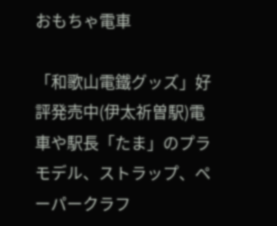おもちゃ電車

「和歌山電鐵グッズ」好評発売中(伊太祈曽駅)電車や駅長「たま」のプラモデル、ストラップ、ペーパークラフ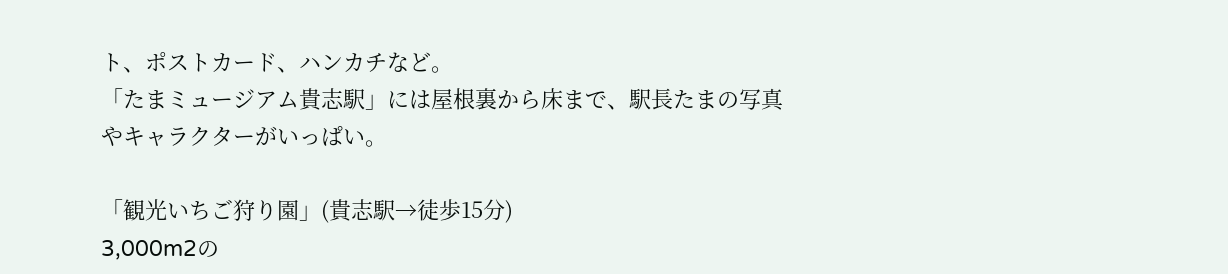ト、ポストカード、ハンカチなど。
「たまミュージアム貴志駅」には屋根裏から床まで、駅長たまの写真やキャラクターがいっぱい。

「観光いちご狩り園」(貴志駅→徒歩15分)
3,000m2の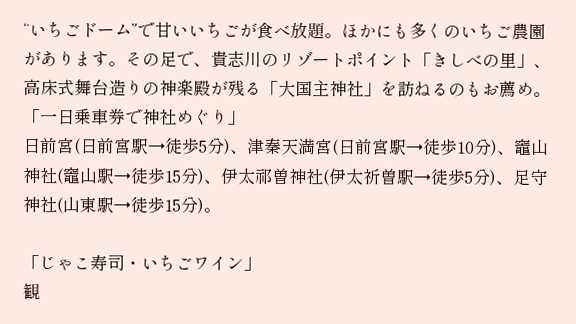“いちごドーム”で甘いいちごが食べ放題。ほかにも多くのいちご農園があります。その足で、貴志川のリゾートポイント「きしべの里」、高床式舞台造りの神楽殿が残る「大国主神社」を訪ねるのもお薦め。
「一日乗車券で神社めぐり」
日前宮(日前宮駅→徒歩5分)、津秦天満宮(日前宮駅→徒歩10分)、竈山神社(竈山駅→徒歩15分)、伊太祁曽神社(伊太祈曽駅→徒歩5分)、足守神社(山東駅→徒歩15分)。

「じゃこ寿司・いちごワイン」
観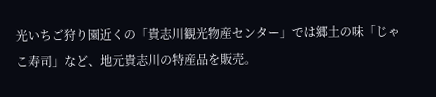光いちご狩り園近くの「貴志川観光物産センター」では郷土の味「じゃこ寿司」など、地元貴志川の特産品を販売。